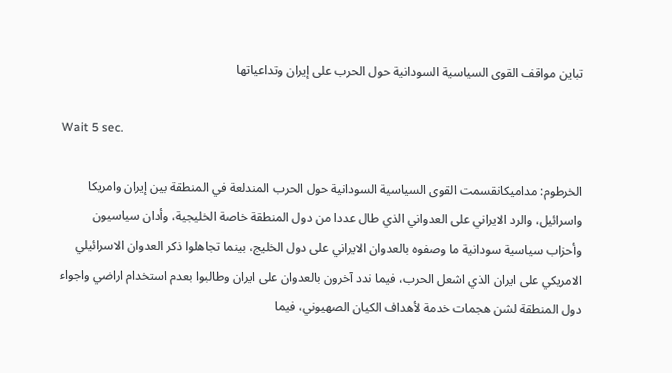تباين مواقف القوى السياسية السودانية حول الحرب على إيران وتداعياتها

Wait 5 sec.

الخرطوم: مداميكانقسمت القوى السياسية السودانية حول الحرب المندلعة في المنطقة بين إيران وامريكا واسرائيل، والرد الايراني على العدواني الذي طال عددا من دول المنطقة خاصة الخليجية، وأدان سياسيون وأحزاب سياسية سودانية ما وصفوه بالعدوان الايراني على دول الخليج، بينما تجاهلوا ذكر العدوان الاسرائيلي الامريكي على ايران الذي اشعل الحرب، فيما ندد آخرون بالعدوان على ايران وطالبوا بعدم استخدام اراضي واجواء دول المنطقة لشن هجمات خدمة لأهداف الكيان الصهيوني، فيما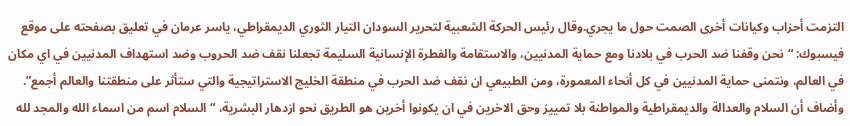التزمت أحزاب وكيانات أخرى الصمت حول ما يجري.وقال رئيس الحركة الشعبية لتحرير السودان التيار الثوري الديمقراطي، ياسر عرمان في تعليق بصفحته على موقع فيسبوك: “نحن وقفنا ضد الحرب في بلادنا ومع حماية المدنيين، والاستقامة والفطرة الإنسانية السليمة تجعلنا نقف ضد الحروب وضد استهداف المدنيين في اي مكان في العالم، ونتمنى حماية المدنيين في كل أنحاء المعمورة، ومن الطبيعي ان نقف ضد الحرب في منطقة الخليج الاستراتيجية والتي ستأثر على منطقتنا والعالم أجمع”. وأضاف أن السلام والعدالة والديمقراطية والمواطنة بلا تمييز وحق الاخرين في ان يكونوا أخرين هو الطريق نحو ازدهار البشرية، “السلام اسم من اسماء الله والمجد لله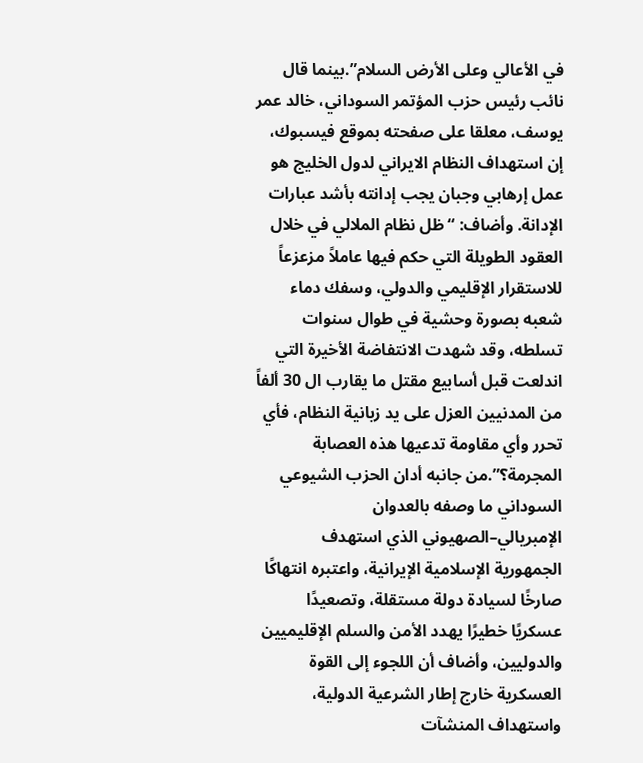في الأعالي وعلى الأرض السلام”.بينما قال نائب رئيس حزب المؤتمر السوداني، خالد عمر يوسف، معلقا على صفحته بموقع فيسبوك، إن استهداف النظام الايراني لدول الخليج هو عمل إرهابي وجبان يجب إدانته بأشد عبارات الإدانة. وأضاف: “ظل نظام الملالي في خلال العقود الطويلة التي حكم فيها عاملاً مزعزعاً للاستقرار الإقليمي والدولي، وسفك دماء شعبه بصورة وحشية في طوال سنوات تسلطه، وقد شهدت الانتفاضة الأخيرة التي اندلعت قبل أسابيع مقتل ما يقارب ال 30 ألفاً من المدنيين العزل على يد زبانية النظام، فأي تحرر وأي مقاومة تدعيها هذه العصابة المجرمة؟”.من جانبه أدان الحزب الشيوعي السوداني ما وصفه بالعدوان الإمبريالي–الصهيوني الذي استهدف الجمهورية الإسلامية الإيرانية، واعتبره انتهاكًا صارخًا لسيادة دولة مستقلة، وتصعيدًا عسكريًا خطيرًا يهدد الأمن والسلم الإقليميين والدوليين، وأضاف أن اللجوء إلى القوة العسكرية خارج إطار الشرعية الدولية، واستهداف المنشآت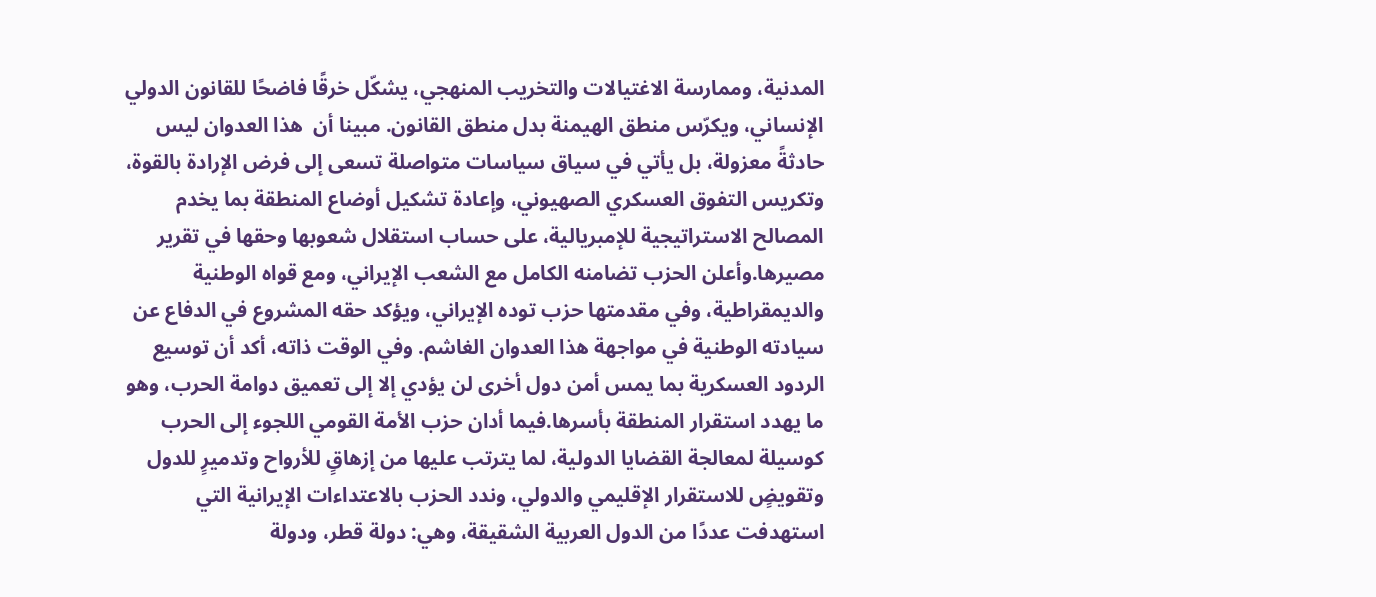المدنية، وممارسة الاغتيالات والتخريب المنهجي، يشكّل خرقًا فاضحًا للقانون الدولي الإنساني، ويكرّس منطق الهيمنة بدل منطق القانون. مبينا أن  هذا العدوان ليس حادثةً معزولة، بل يأتي في سياق سياسات متواصلة تسعى إلى فرض الإرادة بالقوة، وتكريس التفوق العسكري الصهيوني، وإعادة تشكيل أوضاع المنطقة بما يخدم المصالح الاستراتيجية للإمبريالية، على حساب استقلال شعوبها وحقها في تقرير مصيرها.وأعلن الحزب تضامنه الكامل مع الشعب الإيراني، ومع قواه الوطنية والديمقراطية، وفي مقدمتها حزب توده الإيراني، ويؤكد حقه المشروع في الدفاع عن سيادته الوطنية في مواجهة هذا العدوان الغاشم. وفي الوقت ذاته، أكد أن توسيع الردود العسكرية بما يمس أمن دول أخرى لن يؤدي إلا إلى تعميق دوامة الحرب، وهو ما يهدد استقرار المنطقة بأسرها.فيما أدان حزب الأمة القومي اللجوء إلى الحرب كوسيلة لمعالجة القضايا الدولية، لما يترتب عليها من إزهاقٍ للأرواح وتدميرٍ للدول وتقويضٍ للاستقرار الإقليمي والدولي، وندد الحزب بالاعتداءات الإيرانية التي استهدفت عددًا من الدول العربية الشقيقة، وهي: دولة قطر، ودولة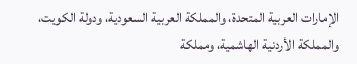الإمارات العربية المتحدة، والمملكة العربية السعودية، ودولة الكويت، والمملكة الأردنية الهاشمية، ومملكة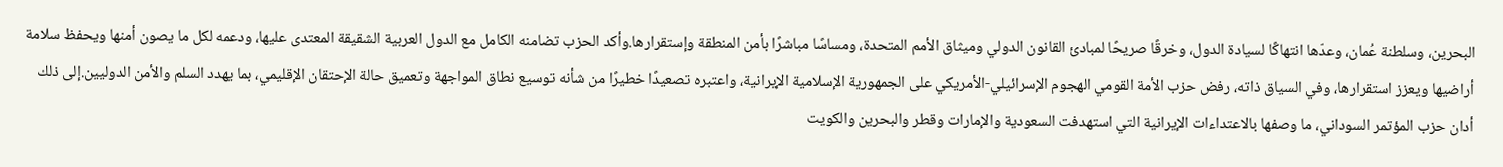البحرين، وسلطنة عُمان، وعدّها انتهاكًا لسيادة الدول، وخرقًا صريحًا لمبادئ القانون الدولي وميثاق الأمم المتحدة، ومساسًا مباشرًا بأمن المنطقة وإستقرارها.وأكد الحزب تضامنه الكامل مع الدول العربية الشقيقة المعتدى عليها، ودعمه لكل ما يصون أمنها ويحفظ سلامة أراضيها ويعزز استقرارها، وفي السياق ذاته، رفض حزب الأمة القومي الهجوم الإسرائيلي-الأمريكي على الجمهورية الإسلامية الإيرانية، واعتبره تصعيدًا خطيرًا من شأنه توسيع نطاق المواجهة وتعميق حالة الإحتقان الإقليمي، بما يهدد السلم والأمن الدوليين.إلى ذلك أدان حزب المؤتمر السوداني، ما وصفها بالاعتداءات الإيرانية التي استهدفت السعودية والإمارات وقطر والبحرين والكويت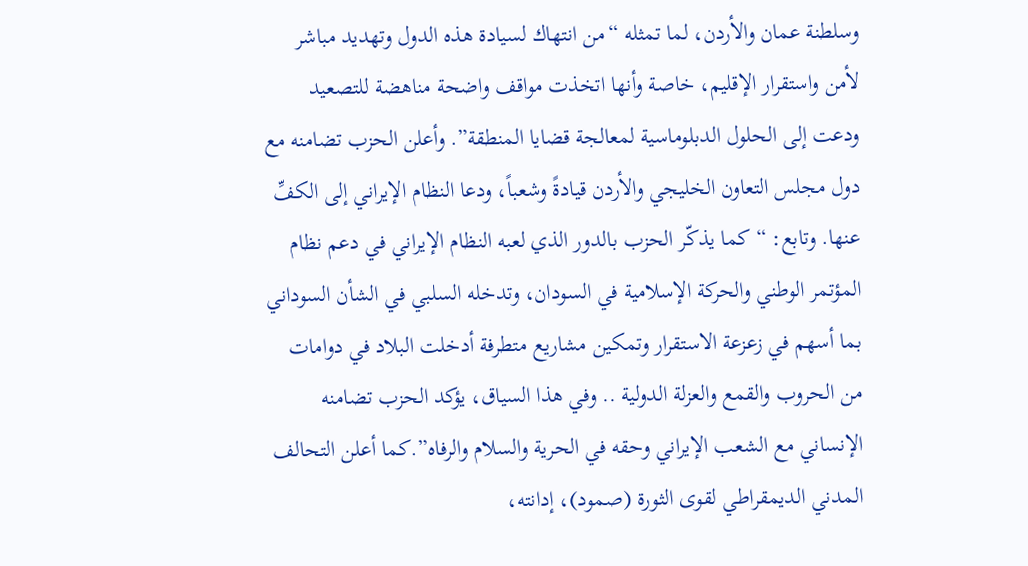وسلطنة عمان والأردن، لما تمثله “من انتهاك لسيادة هذه الدول وتهديد مباشر لأمن واستقرار الإقليم، خاصة وأنها اتخذت مواقف واضحة مناهضة للتصعيد ودعت إلى الحلول الدبلوماسية لمعالجة قضايا المنطقة”. وأعلن الحزب تضامنه مع دول مجلس التعاون الخليجي والأردن قيادةً وشعباً، ودعا النظام الإيراني إلى الكفِّ عنها. وتابع: “كما يذكّر الحزب بالدور الذي لعبه النظام الإيراني في دعم نظام المؤتمر الوطني والحركة الإسلامية في السودان، وتدخله السلبي في الشأن السوداني بما أسهم في زعزعة الاستقرار وتمكين مشاريع متطرفة أدخلت البلاد في دوامات من الحروب والقمع والعزلة الدولية .. وفي هذا السياق، يؤكد الحزب تضامنه الإنساني مع الشعب الإيراني وحقه في الحرية والسلام والرفاه”.كما أعلن التحالف المدني الديمقراطي لقوى الثورة (صمود)، إدانته،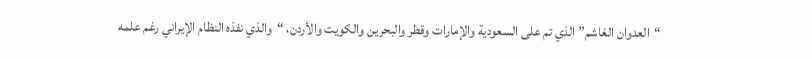“العدوان الغاشم” الذي تم على السعودية والإمارات وقطر والبحرين والكويت والأردن، “والذي نفذه النظام الإيراني رغم علمه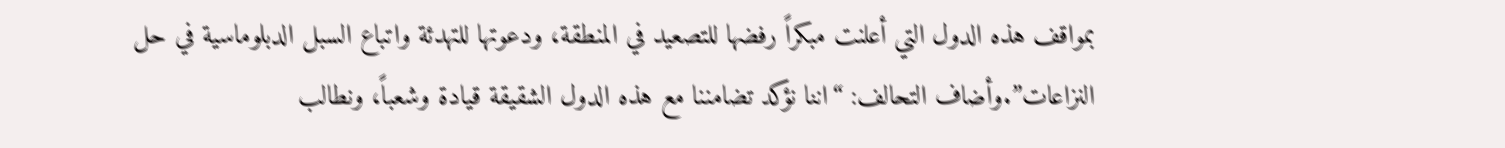بمواقف هذه الدول التي أعلنت مبكراً رفضها للتصعيد في المنطقة، ودعوتها للتهدئة واتباع السبل الدبلوماسية في حل النزاعات”.وأضاف التحالف: “اننا نؤكد تضامننا مع هذه الدول الشقيقة قيادة وشعباً، ونطالب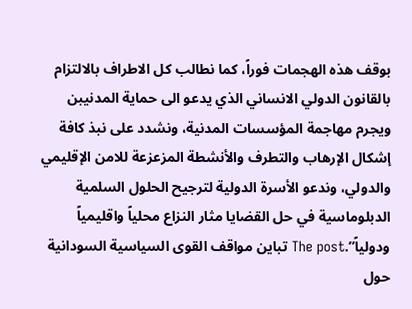بوقف هذه الهجمات فوراً، كما نطالب كل الاطراف بالالتزام بالقانون الدولي الانساني الذي يدعو الى حماية المدنيبن ويجرم مهاجمة المؤسسات المدنية، ونشدد على نبذ كافة إشكال الإرهاب والتطرف والأنشطة المزعزعة للامن الإقليمي والدولي، وندعو الأسرة الدولية لترجيح الحلول السلمية الدبلوماسية في حل القضايا مثار النزاع محلياً واقليمياً ودولياً”.The post تباين مواقف القوى السياسية السودانية حول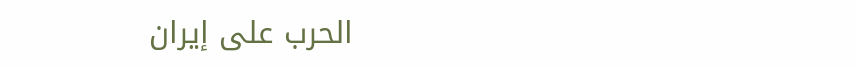الحرب على إيران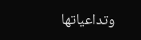وتداعياتها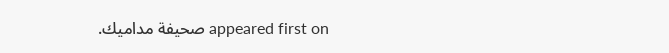appeared first on صحيفة مداميك.